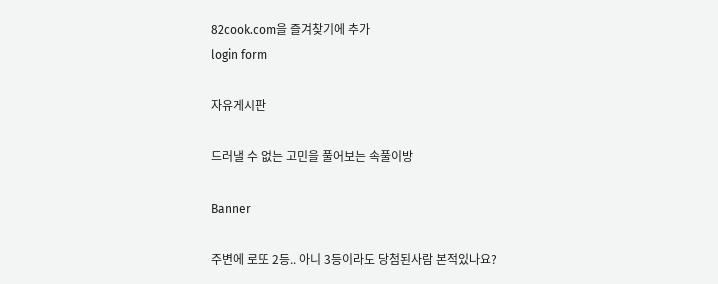82cook.com을 즐겨찾기에 추가
login form

자유게시판

드러낼 수 없는 고민을 풀어보는 속풀이방

Banner

주변에 로또 2등.. 아니 3등이라도 당첨된사람 본적있나요?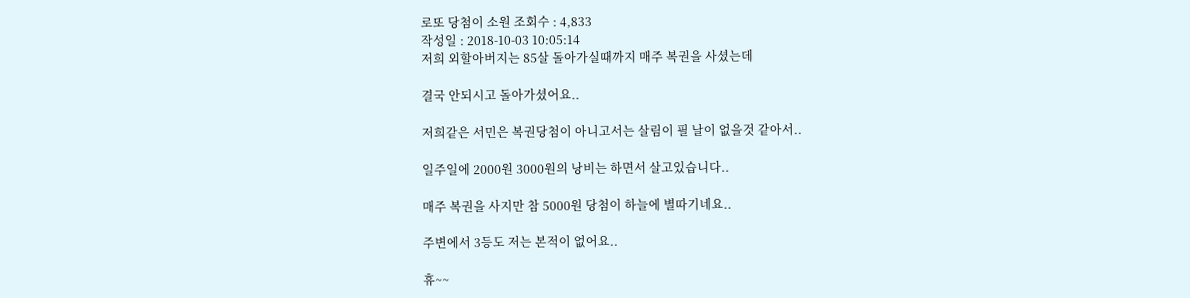로또 당첨이 소원 조회수 : 4,833
작성일 : 2018-10-03 10:05:14
저희 외할아버지는 85살 돌아가실때까지 매주 복권을 사셨는데

결국 안되시고 돌아가셨어요..

저희같은 서민은 복권당첨이 아니고서는 살림이 필 날이 없을것 같아서..

일주일에 2000원 3000원의 낭비는 하면서 살고있습니다..

매주 복권을 사지만 참 5000원 당첨이 하늘에 별따기네요..

주변에서 3등도 저는 본적이 없어요..

휴~~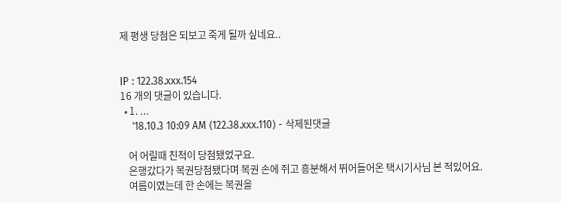제 평생 당첨은 되보고 죽게 될까 싶네요..


IP : 122.38.xxx.154
16 개의 댓글이 있습니다.
  • 1. ...
    '18.10.3 10:09 AM (122.38.xxx.110) - 삭제된댓글

    어 어릴때 친척이 당첨됐었구요.
    은행갔다가 복권당첨됐다며 복권 손에 쥐고 흥분해서 뛰어들어온 택시기사님 본 적있어요.
    여름이였는데 한 손에는 복권을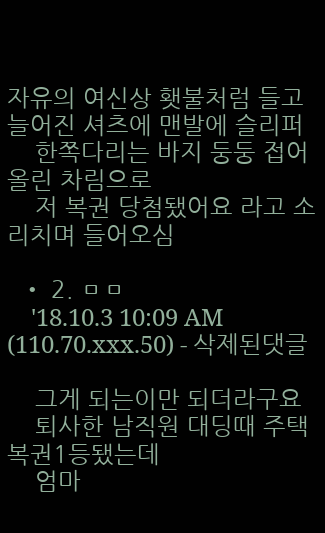자유의 여신상 횃불처럼 들고 늘어진 셔츠에 맨발에 슬리퍼
    한쪽다리는 바지 둥둥 접어올린 차림으로
    저 복권 당첨됐어요 라고 소리치며 들어오심

  • 2. ㅁㅁ
    '18.10.3 10:09 AM (110.70.xxx.50) - 삭제된댓글

    그게 되는이만 되더라구요
    퇴사한 남직원 대딩때 주택복권1등됐는데
    엄마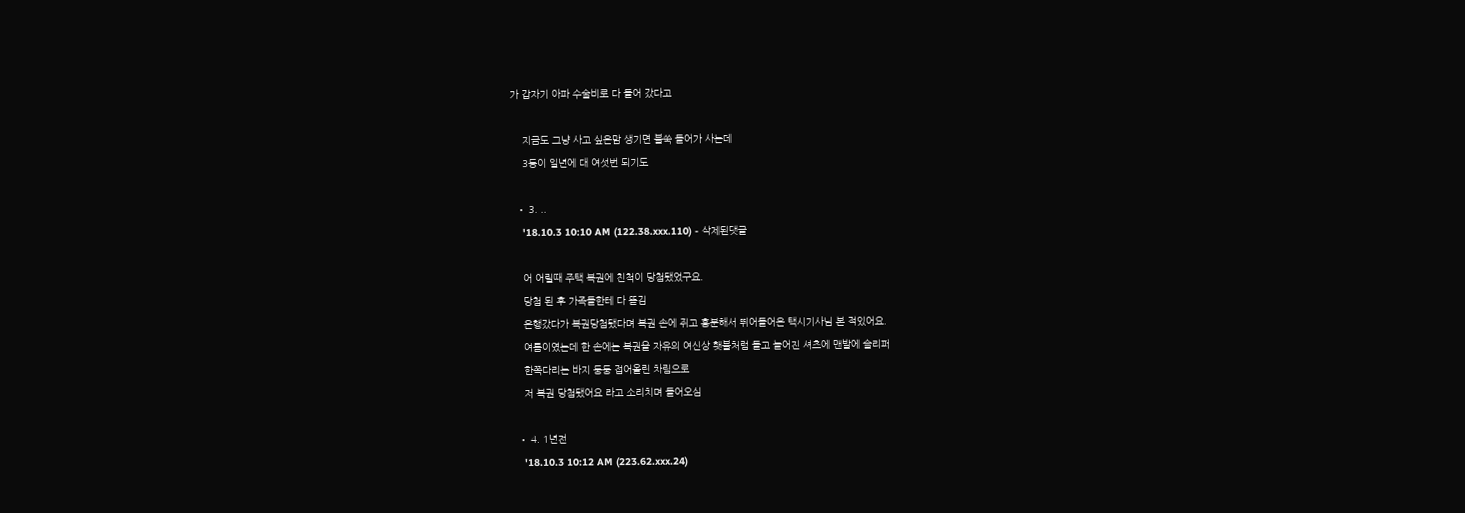가 갑자기 아파 수술비로 다 들어 갔다고

    지금도 그냥 사고 싶은맘 생기면 불쑥 들어가 사는데
    3등이 일년에 대 여섯번 되기도

  • 3. ..
    '18.10.3 10:10 AM (122.38.xxx.110) - 삭제된댓글

    어 어릴때 주택 복권에 친척이 당첨됐었구요.
    당첨 된 후 가족들한테 다 뜯김
    은행갔다가 복권당첨됐다며 복권 손에 쥐고 흥분해서 뛰어들어온 택시기사님 본 적있어요.
    여름이였는데 한 손에는 복권을 자유의 여신상 횃불처럼 들고 늘어진 셔츠에 맨발에 슬리퍼
    한쪽다리는 바지 둥둥 접어올린 차림으로
    저 복권 당첨됐어요 라고 소리치며 들어오심

  • 4. 1년전
    '18.10.3 10:12 AM (223.62.xxx.24)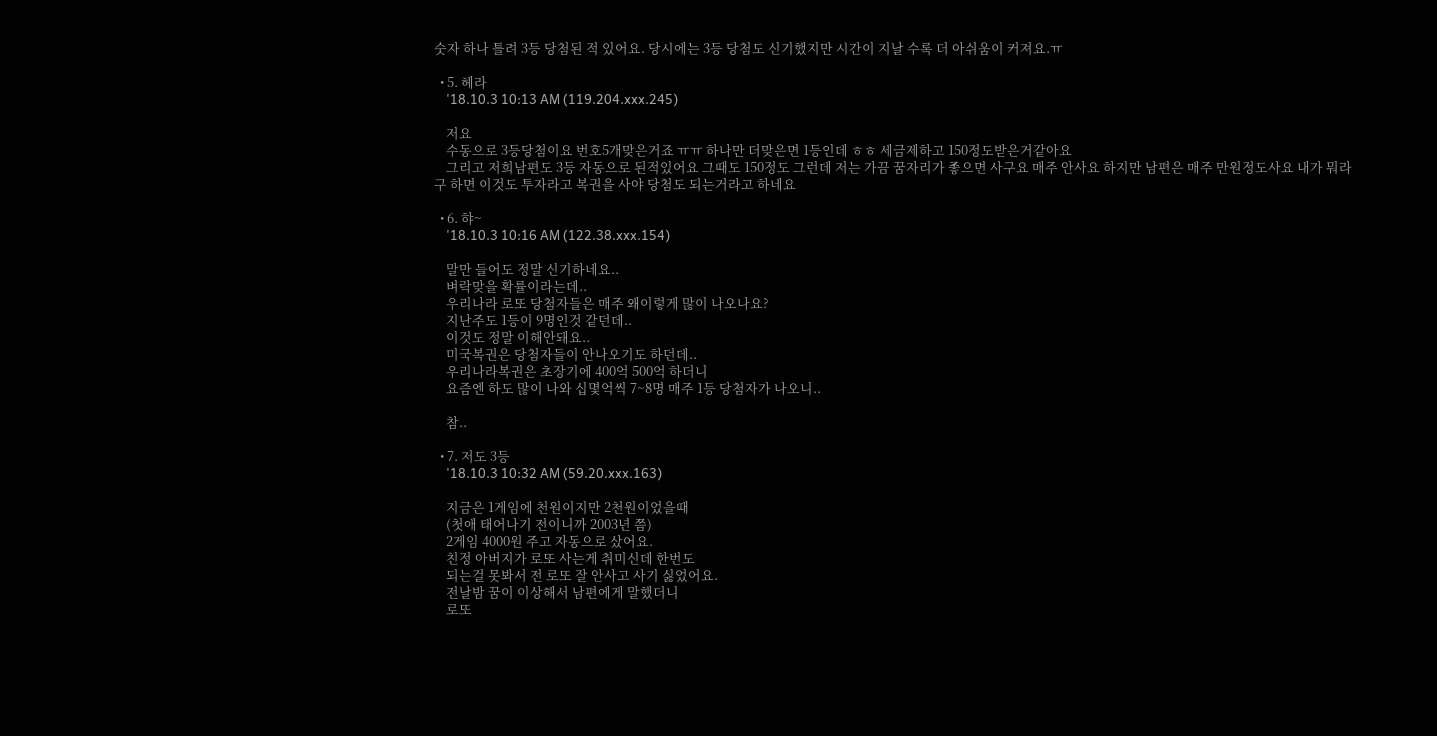숫자 하나 틀려 3등 당첨된 적 있어요. 당시에는 3등 당첨도 신기했지만 시간이 지날 수록 더 아쉬움이 커져요.ㅠ

  • 5. 헤라
    '18.10.3 10:13 AM (119.204.xxx.245)

    저요
    수동으로 3등당첨이요 번호5개맞은거죠 ㅠㅠ 하나만 더맞은면 1등인데 ㅎㅎ 세금제하고 150정도받은거같아요
    그리고 저희남편도 3등 자동으로 된적있어요 그때도 150정도 그런데 저는 가끔 꿈자리가 좋으면 사구요 매주 안사요 하지만 남편은 매주 만원정도사요 내가 뭐라구 하면 이것도 투자라고 복권을 사야 당첨도 되는거라고 하네요

  • 6. 햐~
    '18.10.3 10:16 AM (122.38.xxx.154)

    말만 들어도 정말 신기하네요..
    벼락맞을 확률이라는데..
    우리나라 로또 당첨자들은 매주 왜이렇게 많이 나오나요?
    지난주도 1등이 9명인것 같던데..
    이것도 정말 이해안돼요..
    미국복권은 당첨자들이 안나오기도 하던데..
    우리나라복권은 초장기에 400억 500억 하더니
    요즘엔 하도 많이 나와 십몇억씩 7~8명 매주 1등 당첨자가 나오니..

    참..

  • 7. 저도 3등
    '18.10.3 10:32 AM (59.20.xxx.163)

    지금은 1게임에 천원이지만 2천원이었을때
    (첫애 태어나기 전이니까 2003년 쯤)
    2게임 4000원 주고 자동으로 샀어요.
    친정 아버지가 로또 사는게 취미신데 한번도
    되는걸 못봐서 전 로또 잘 안사고 사기 싫었어요.
    전날밤 꿈이 이상해서 남편에게 말했더니
    로또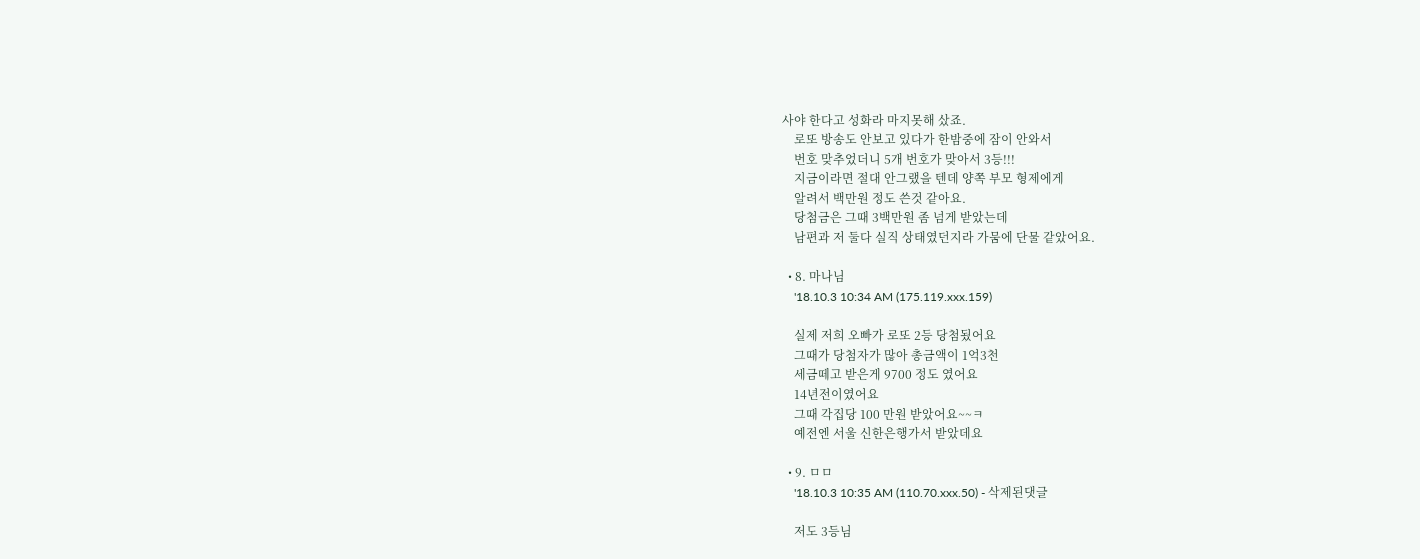사야 한다고 성화라 마지못해 샀죠.
    로또 방송도 안보고 있다가 한밤중에 잠이 안와서
    번호 맞추었더니 5개 번호가 맞아서 3등!!!
    지금이라면 절대 안그랬을 텐데 양쪽 부모 형제에게
    알려서 백만원 정도 쓴것 같아요.
    당첨금은 그때 3백만원 좀 넘게 받았는데
    남편과 저 둘다 실직 상태였던지라 가뭄에 단물 같았어요.

  • 8. 마나님
    '18.10.3 10:34 AM (175.119.xxx.159)

    실제 저희 오빠가 로또 2등 당첨됬어요
    그때가 당첨자가 많아 총금액이 1억3천
    세금떼고 받은게 9700 정도 였어요
    14년전이였어요
    그때 각집당 100 만원 받았어요~~ㅋ
    예전엔 서울 신한은행가서 받았데요

  • 9. ㅁㅁ
    '18.10.3 10:35 AM (110.70.xxx.50) - 삭제된댓글

    저도 3등님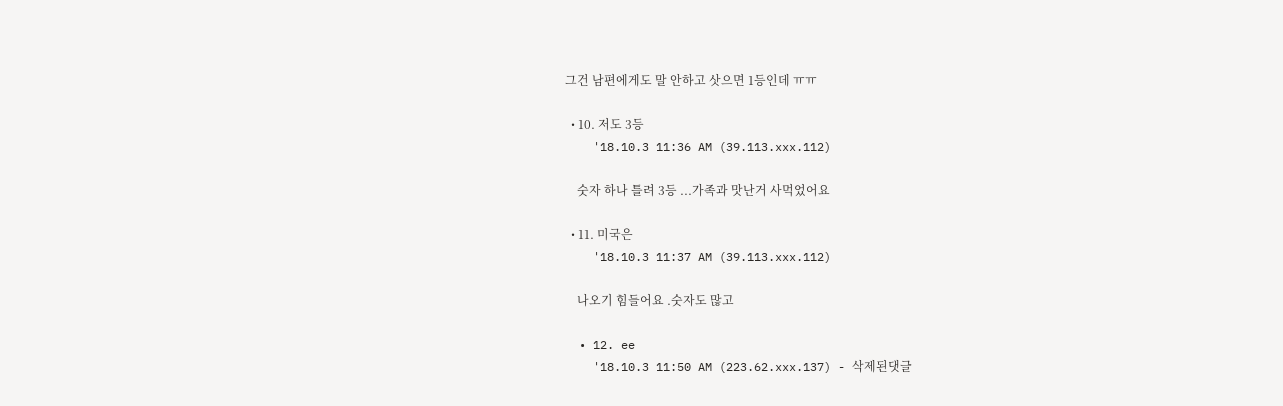그건 남편에게도 말 안하고 삿으면 1등인데 ㅠㅠ

  • 10. 저도 3등
    '18.10.3 11:36 AM (39.113.xxx.112)

    숫자 하나 틀려 3등 ...가족과 맛난거 사먹었어요

  • 11. 미국은
    '18.10.3 11:37 AM (39.113.xxx.112)

    나오기 힘들어요 .숫자도 많고

  • 12. ee
    '18.10.3 11:50 AM (223.62.xxx.137) - 삭제된댓글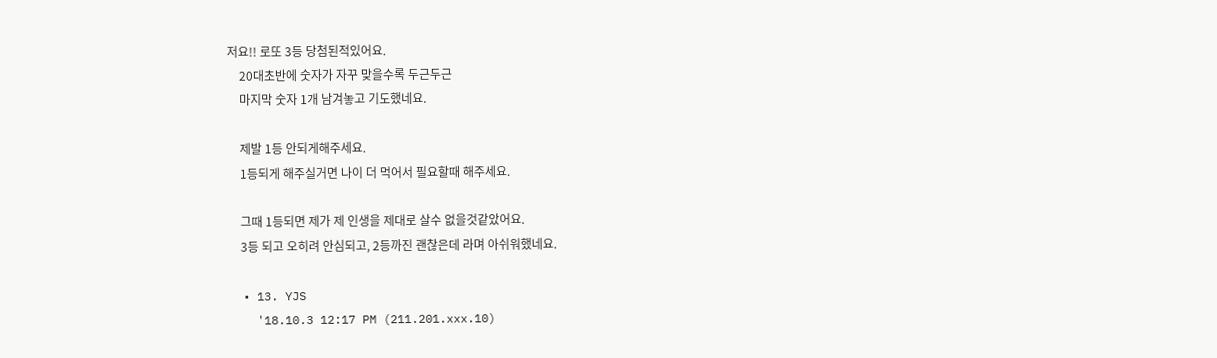저요!! 로또 3등 당첨된적있어요.
    20대초반에 숫자가 자꾸 맞을수록 두근두근
    마지막 숫자 1개 남겨놓고 기도했네요.

    제발 1등 안되게해주세요.
    1등되게 해주실거면 나이 더 먹어서 필요할때 해주세요.

    그때 1등되면 제가 제 인생을 제대로 살수 없을것같았어요.
    3등 되고 오히려 안심되고, 2등까진 괜찮은데 라며 아쉬워했네요.

  • 13. YJS
    '18.10.3 12:17 PM (211.201.xxx.10)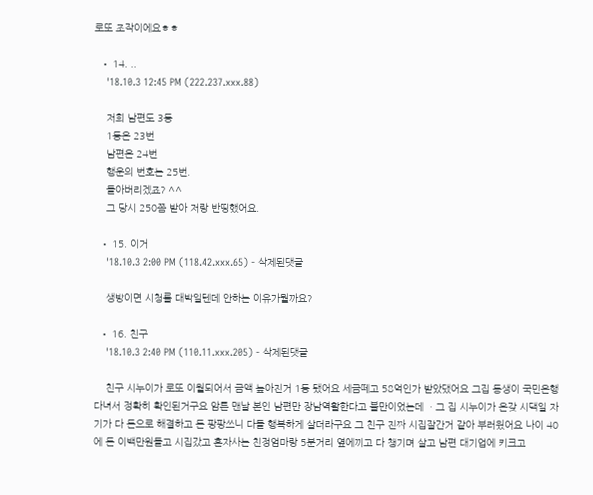로또 조작이에요ㅎㅎ

  • 14. ..
    '18.10.3 12:45 PM (222.237.xxx.88)

    저희 남편도 3등
    1등은 23번
    남편은 24번
    행운의 번호는 25번.
    돌아버리겠죠? ^^
    그 당시 250쯤 받아 저랑 반띵했어요.

  • 15. 이거
    '18.10.3 2:00 PM (118.42.xxx.65) - 삭제된댓글

    생방이면 시청률 대박일텐데 안하는 이유가뭘까요?

  • 16. 친구
    '18.10.3 2:40 PM (110.11.xxx.205) - 삭제된댓글

    친구 시누이가 로또 이월되어서 금액 높아진거 1등 됐어요 세금떼고 58억인가 받았댔어요 그집 동생이 국민은행 다녀서 정확히 확인된거구요 암튼 맨날 본인 남편만 장남역활한다고 불만이었는데 ㆍ그 집 시누이가 온갖 시댁일 자기가 다 돈으로 해결하고 돈 팡팡쓰니 다들 행복하게 살더라구요 그 친구 진짜 시집잘간거 같아 부러웠어요 나이 40에 돈 이백만원들고 시집갔고 혼자사는 친정엄마랑 5분거리 옆에끼고 다 챙기며 살고 남편 대기업에 키크고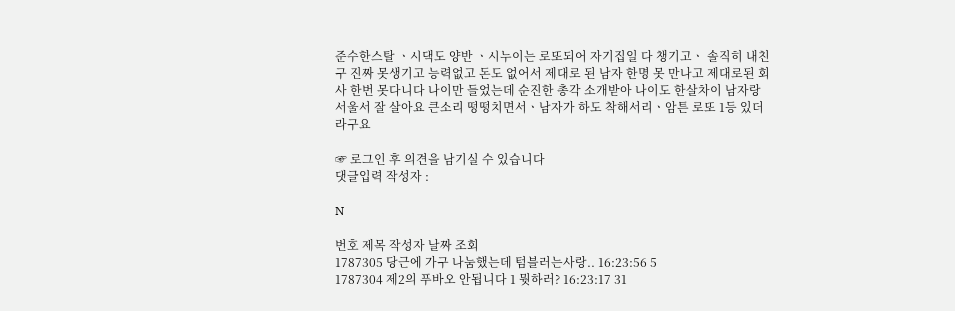준수한스탈 ㆍ시댁도 양반 ㆍ시누이는 로또되어 자기집일 다 챙기고ㆍ 솔직히 내친구 진짜 못생기고 능력없고 돈도 없어서 제대로 된 남자 한명 못 만나고 제대로된 회사 한번 못다니다 나이만 들었는데 순진한 총각 소개받아 나이도 한살차이 남자랑 서울서 잘 살아요 큰소리 떵떵치면서ㆍ남자가 하도 착해서리ㆍ암튼 로또 1등 있더라구요

☞ 로그인 후 의견을 남기실 수 있습니다
댓글입력 작성자 :

N

번호 제목 작성자 날짜 조회
1787305 당근에 가구 나눔했는데 텀블러는사랑.. 16:23:56 5
1787304 제2의 푸바오 안됩니다 1 뭣하러? 16:23:17 31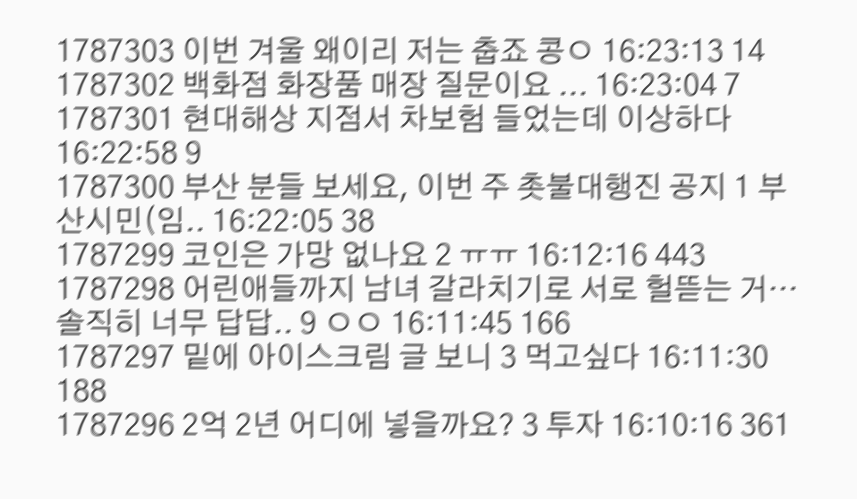1787303 이번 겨울 왜이리 저는 춥죠 콩ㅇ 16:23:13 14
1787302 백화점 화장품 매장 질문이요 ... 16:23:04 7
1787301 현대해상 지점서 차보험 들었는데 이상하다 16:22:58 9
1787300 부산 분들 보세요, 이번 주 촛불대행진 공지 1 부산시민(임.. 16:22:05 38
1787299 코인은 가망 없나요 2 ㅠㅠ 16:12:16 443
1787298 어린애들까지 남녀 갈라치기로 서로 헐뜯는 거… 솔직히 너무 답답.. 9 ㅇㅇ 16:11:45 166
1787297 밑에 아이스크림 글 보니 3 먹고싶다 16:11:30 188
1787296 2억 2년 어디에 넣을까요? 3 투자 16:10:16 361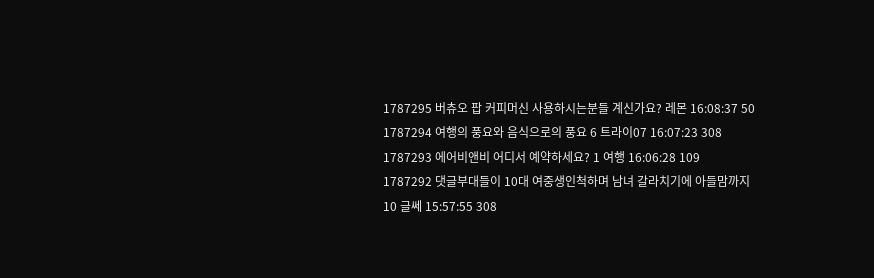1787295 버츄오 팝 커피머신 사용하시는분들 계신가요? 레몬 16:08:37 50
1787294 여행의 풍요와 음식으로의 풍요 6 트라이07 16:07:23 308
1787293 에어비앤비 어디서 예약하세요? 1 여행 16:06:28 109
1787292 댓글부대들이 10대 여중생인척하며 남녀 갈라치기에 아들맘까지 10 글쎄 15:57:55 308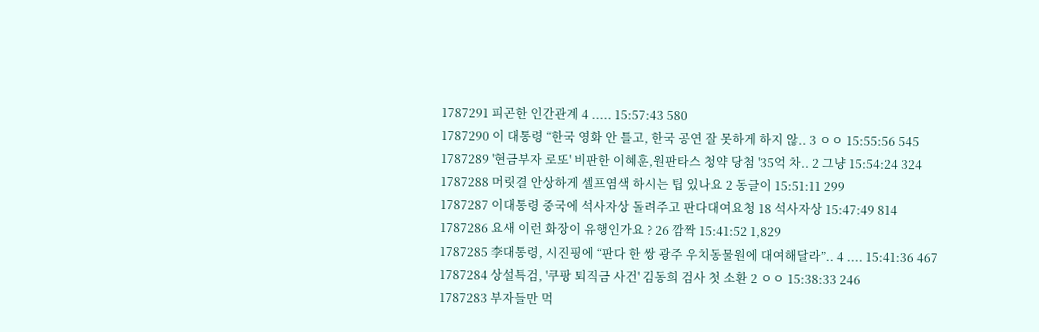1787291 피곤한 인간관계 4 ..... 15:57:43 580
1787290 이 대통령 “한국 영화 안 틀고, 한국 공연 잘 못하게 하지 않.. 3 ㅇㅇ 15:55:56 545
1787289 '현금부자 로또' 비판한 이혜훈,원판타스 청약 당첨 '35억 차.. 2 그냥 15:54:24 324
1787288 머릿결 안상하게 셀프염색 하시는 팁 있나요 2 동글이 15:51:11 299
1787287 이대통령 중국에 석사자상 돌려주고 판다대여요청 18 석사자상 15:47:49 814
1787286 요새 이런 화장이 유행인가요 ? 26 깜짝 15:41:52 1,829
1787285 李대통령, 시진핑에 “판다 한 쌍 광주 우치동물원에 대여해달라”.. 4 .... 15:41:36 467
1787284 상설특검, '쿠팡 퇴직금 사건' 김동희 검사 첫 소환 2 ㅇㅇ 15:38:33 246
1787283 부자들만 먹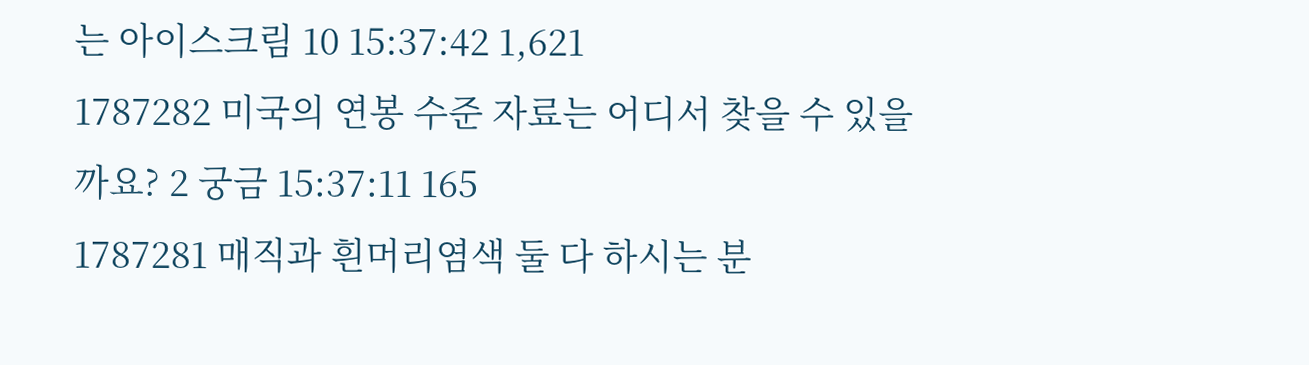는 아이스크림 10 15:37:42 1,621
1787282 미국의 연봉 수준 자료는 어디서 찾을 수 있을까요? 2 궁금 15:37:11 165
1787281 매직과 흰머리염색 둘 다 하시는 분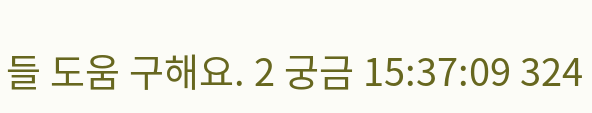들 도움 구해요. 2 궁금 15:37:09 324